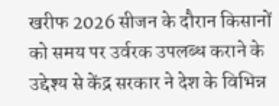खरीफ 2026 सीजन के दौरान किसानों को समय पर उर्वरक उपलब्ध कराने के उद्देश्य से केंद्र सरकार ने देश के विभिन्न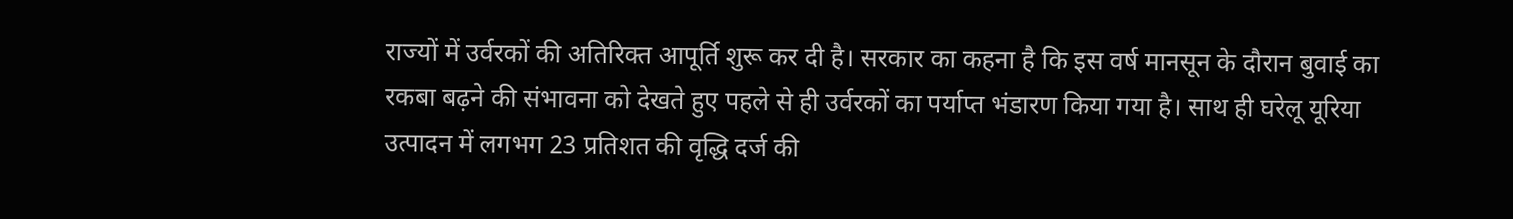राज्यों में उर्वरकों की अतिरिक्त आपूर्ति शुरू कर दी है। सरकार का कहना है कि इस वर्ष मानसून के दौरान बुवाई का रकबा बढ़ने की संभावना को देखते हुए पहले से ही उर्वरकों का पर्याप्त भंडारण किया गया है। साथ ही घरेलू यूरिया उत्पादन में लगभग 23 प्रतिशत की वृद्धि दर्ज की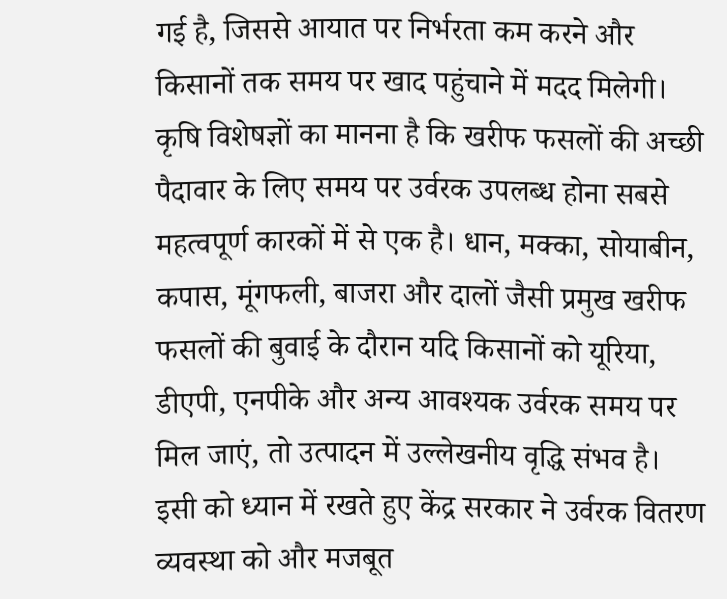गई है, जिससे आयात पर निर्भरता कम करने और किसानों तक समय पर खाद पहुंचाने में मदद मिलेगी।
कृषि विशेषज्ञों का मानना है कि खरीफ फसलों की अच्छी पैदावार के लिए समय पर उर्वरक उपलब्ध होना सबसे महत्वपूर्ण कारकों में से एक है। धान, मक्का, सोयाबीन, कपास, मूंगफली, बाजरा और दालों जैसी प्रमुख खरीफ फसलों की बुवाई के दौरान यदि किसानों को यूरिया, डीएपी, एनपीके और अन्य आवश्यक उर्वरक समय पर मिल जाएं, तो उत्पादन में उल्लेखनीय वृद्धि संभव है। इसी को ध्यान में रखते हुए केंद्र सरकार ने उर्वरक वितरण व्यवस्था को और मजबूत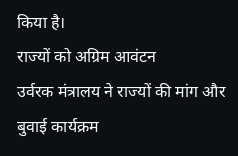किया है।
राज्यों को अग्रिम आवंटन
उर्वरक मंत्रालय ने राज्यों की मांग और बुवाई कार्यक्रम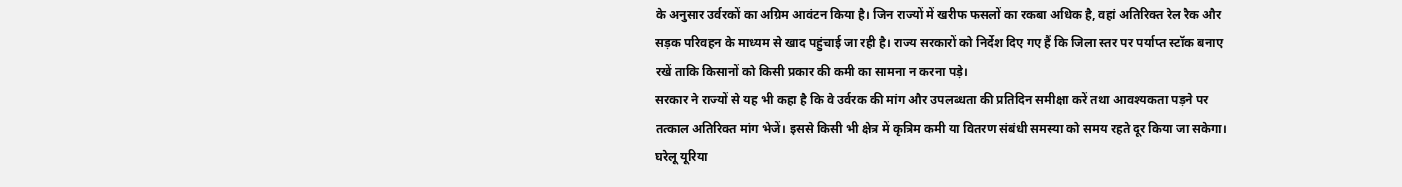के अनुसार उर्वरकों का अग्रिम आवंटन किया है। जिन राज्यों में खरीफ फसलों का रकबा अधिक है, वहां अतिरिक्त रेल रैक और सड़क परिवहन के माध्यम से खाद पहुंचाई जा रही है। राज्य सरकारों को निर्देश दिए गए हैं कि जिला स्तर पर पर्याप्त स्टॉक बनाए रखें ताकि किसानों को किसी प्रकार की कमी का सामना न करना पड़े।
सरकार ने राज्यों से यह भी कहा है कि वे उर्वरक की मांग और उपलब्धता की प्रतिदिन समीक्षा करें तथा आवश्यकता पड़ने पर तत्काल अतिरिक्त मांग भेजें। इससे किसी भी क्षेत्र में कृत्रिम कमी या वितरण संबंधी समस्या को समय रहते दूर किया जा सकेगा।
घरेलू यूरिया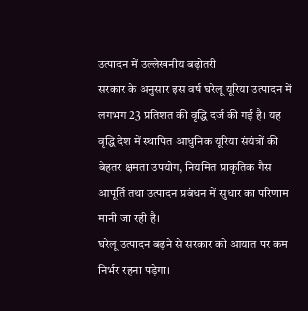उत्पादन में उल्लेखनीय बढ़ोतरी
सरकार के अनुसार इस वर्ष घरेलू यूरिया उत्पादन में लगभग 23 प्रतिशत की वृद्धि दर्ज की गई है। यह वृद्धि देश में स्थापित आधुनिक यूरिया संयंत्रों की बेहतर क्षमता उपयोग, नियमित प्राकृतिक गैस आपूर्ति तथा उत्पादन प्रबंधन में सुधार का परिणाम मानी जा रही है।
घरेलू उत्पादन बढ़ने से सरकार को आयात पर कम निर्भर रहना पड़ेगा।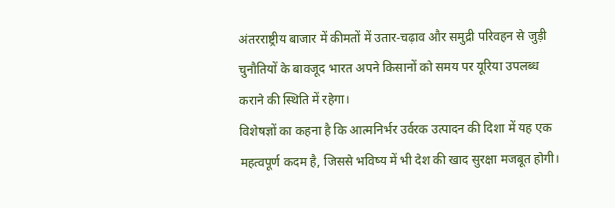अंतरराष्ट्रीय बाजार में कीमतों में उतार-चढ़ाव और समुद्री परिवहन से जुड़ी चुनौतियों के बावजूद भारत अपने किसानों को समय पर यूरिया उपलब्ध कराने की स्थिति में रहेगा।
विशेषज्ञों का कहना है कि आत्मनिर्भर उर्वरक उत्पादन की दिशा में यह एक महत्वपूर्ण कदम है, जिससे भविष्य में भी देश की खाद सुरक्षा मजबूत होगी।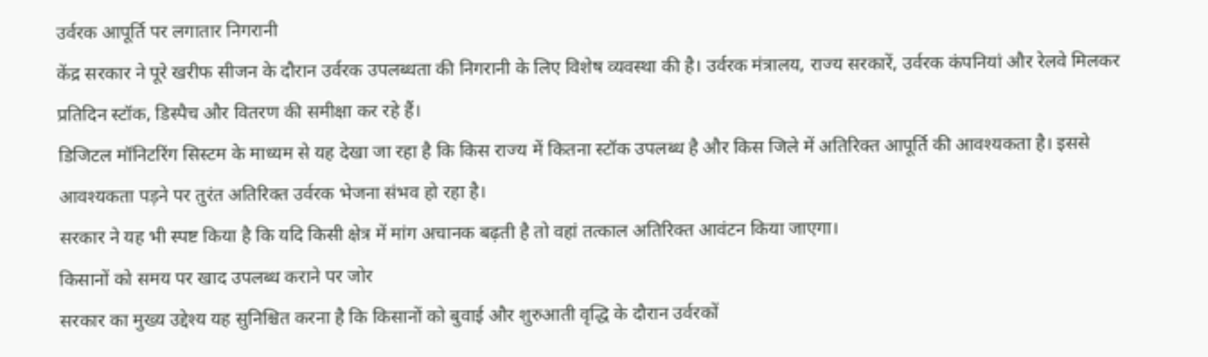उर्वरक आपूर्ति पर लगातार निगरानी
केंद्र सरकार ने पूरे खरीफ सीजन के दौरान उर्वरक उपलब्धता की निगरानी के लिए विशेष व्यवस्था की है। उर्वरक मंत्रालय, राज्य सरकारें, उर्वरक कंपनियां और रेलवे मिलकर प्रतिदिन स्टॉक, डिस्पैच और वितरण की समीक्षा कर रहे हैं।
डिजिटल मॉनिटरिंग सिस्टम के माध्यम से यह देखा जा रहा है कि किस राज्य में कितना स्टॉक उपलब्ध है और किस जिले में अतिरिक्त आपूर्ति की आवश्यकता है। इससे आवश्यकता पड़ने पर तुरंत अतिरिक्त उर्वरक भेजना संभव हो रहा है।
सरकार ने यह भी स्पष्ट किया है कि यदि किसी क्षेत्र में मांग अचानक बढ़ती है तो वहां तत्काल अतिरिक्त आवंटन किया जाएगा।
किसानों को समय पर खाद उपलब्ध कराने पर जोर
सरकार का मुख्य उद्देश्य यह सुनिश्चित करना है कि किसानों को बुवाई और शुरुआती वृद्धि के दौरान उर्वरकों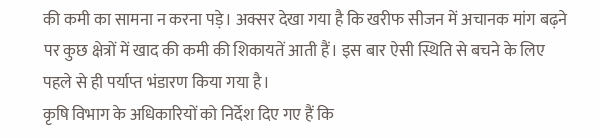की कमी का सामना न करना पड़े। अक्सर देखा गया है कि खरीफ सीजन में अचानक मांग बढ़ने पर कुछ क्षेत्रों में खाद की कमी की शिकायतें आती हैं। इस बार ऐसी स्थिति से बचने के लिए पहले से ही पर्याप्त भंडारण किया गया है।
कृषि विभाग के अधिकारियों को निर्देश दिए गए हैं कि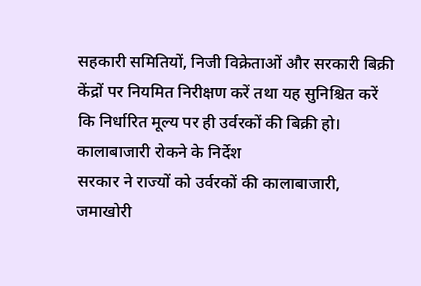सहकारी समितियों, निजी विक्रेताओं और सरकारी बिक्री केंद्रों पर नियमित निरीक्षण करें तथा यह सुनिश्चित करें कि निर्धारित मूल्य पर ही उर्वरकों की बिक्री हो।
कालाबाजारी रोकने के निर्देश
सरकार ने राज्यों को उर्वरकों की कालाबाजारी, जमाखोरी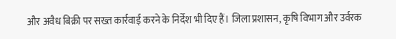और अवैध बिक्री पर सख्त कार्रवाई करने के निर्देश भी दिए हैं। जिला प्रशासन, कृषि विभाग और उर्वरक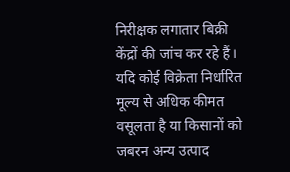निरीक्षक लगातार बिक्री केंद्रों की जांच कर रहे हैं।
यदि कोई विक्रेता निर्धारित मूल्य से अधिक कीमत वसूलता है या किसानों को जबरन अन्य उत्पाद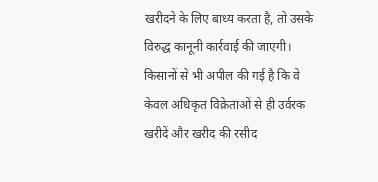खरीदने के लिए बाध्य करता है, तो उसके विरुद्ध कानूनी कार्रवाई की जाएगी। किसानों से भी अपील की गई है कि वे केवल अधिकृत विक्रेताओं से ही उर्वरक खरीदें और खरीद की रसीद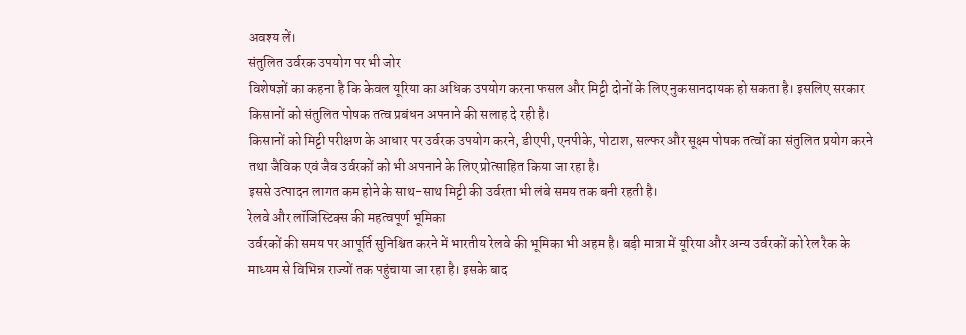अवश्य लें।
संतुलित उर्वरक उपयोग पर भी जोर
विशेषज्ञों का कहना है कि केवल यूरिया का अधिक उपयोग करना फसल और मिट्टी दोनों के लिए नुकसानदायक हो सकता है। इसलिए सरकार किसानों को संतुलित पोषक तत्व प्रबंधन अपनाने की सलाह दे रही है।
किसानों को मिट्टी परीक्षण के आधार पर उर्वरक उपयोग करने, डीएपी, एनपीके, पोटाश, सल्फर और सूक्ष्म पोषक तत्वों का संतुलित प्रयोग करने तथा जैविक एवं जैव उर्वरकों को भी अपनाने के लिए प्रोत्साहित किया जा रहा है।
इससे उत्पादन लागत कम होने के साथ-साथ मिट्टी की उर्वरता भी लंबे समय तक बनी रहती है।
रेलवे और लॉजिस्टिक्स की महत्वपूर्ण भूमिका
उर्वरकों की समय पर आपूर्ति सुनिश्चित करने में भारतीय रेलवे की भूमिका भी अहम है। बड़ी मात्रा में यूरिया और अन्य उर्वरकों को रेल रैक के माध्यम से विभिन्न राज्यों तक पहुंचाया जा रहा है। इसके बाद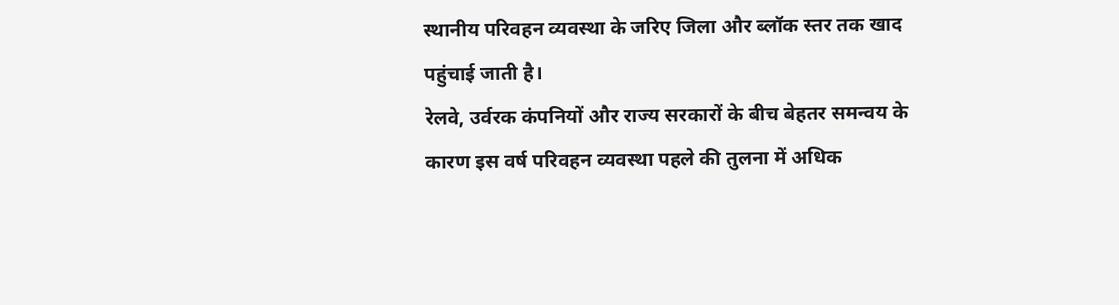स्थानीय परिवहन व्यवस्था के जरिए जिला और ब्लॉक स्तर तक खाद पहुंचाई जाती है।
रेलवे, उर्वरक कंपनियों और राज्य सरकारों के बीच बेहतर समन्वय के कारण इस वर्ष परिवहन व्यवस्था पहले की तुलना में अधिक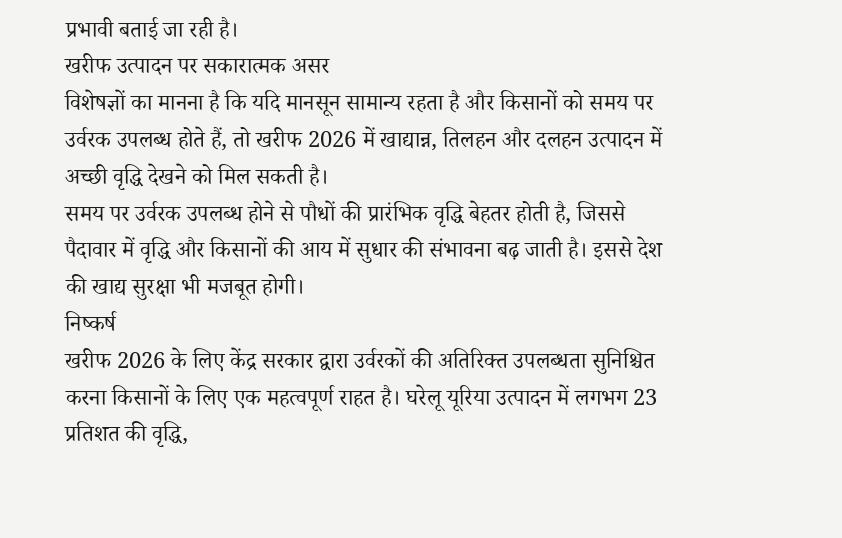प्रभावी बताई जा रही है।
खरीफ उत्पादन पर सकारात्मक असर
विशेषज्ञों का मानना है कि यदि मानसून सामान्य रहता है और किसानों को समय पर उर्वरक उपलब्ध होते हैं, तो खरीफ 2026 में खाद्यान्न, तिलहन और दलहन उत्पादन में अच्छी वृद्धि देखने को मिल सकती है।
समय पर उर्वरक उपलब्ध होने से पौधों की प्रारंभिक वृद्धि बेहतर होती है, जिससे पैदावार में वृद्धि और किसानों की आय में सुधार की संभावना बढ़ जाती है। इससे देश की खाद्य सुरक्षा भी मजबूत होगी।
निष्कर्ष
खरीफ 2026 के लिए केंद्र सरकार द्वारा उर्वरकों की अतिरिक्त उपलब्धता सुनिश्चित करना किसानों के लिए एक महत्वपूर्ण राहत है। घरेलू यूरिया उत्पादन में लगभग 23 प्रतिशत की वृद्धि,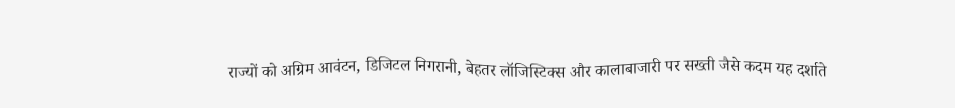राज्यों को अग्रिम आवंटन, डिजिटल निगरानी, बेहतर लॉजिस्टिक्स और कालाबाजारी पर सख्ती जैसे कदम यह दर्शाते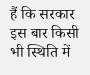हैं कि सरकार इस बार किसी भी स्थिति में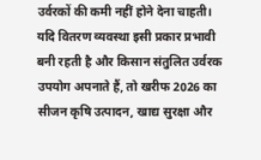उर्वरकों की कमी नहीं होने देना चाहती।
यदि वितरण व्यवस्था इसी प्रकार प्रभावी बनी रहती है और किसान संतुलित उर्वरक उपयोग अपनाते हैं, तो खरीफ 2026 का सीजन कृषि उत्पादन, खाद्य सुरक्षा और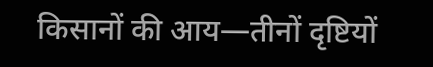किसानों की आय—तीनों दृष्टियों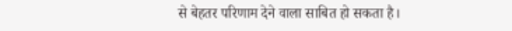से बेहतर परिणाम देने वाला साबित हो सकता है।